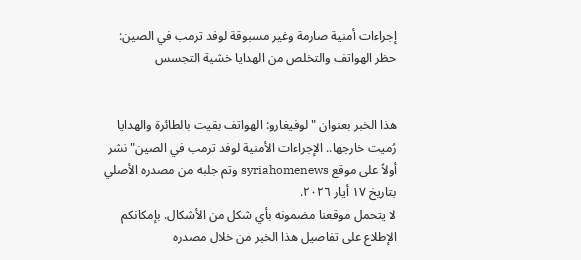إجراءات أمنية صارمة وغير مسبوقة لوفد ترمب في الصين: حظر الهواتف والتخلص من الهدايا خشية التجسس


هذا الخبر بعنوان "لوفيغارو: الهواتف بقيت بالطائرة والهدايا رُميت خارجها.. الإجراءات الأمنية لوفد ترمب في الصين" نشر أولاً على موقع syriahomenews وتم جلبه من مصدره الأصلي بتاريخ ١٧ أيار ٢٠٢٦.
لا يتحمل موقعنا مضمونه بأي شكل من الأشكال. بإمكانكم الإطلاع على تفاصيل هذا الخبر من خلال مصدره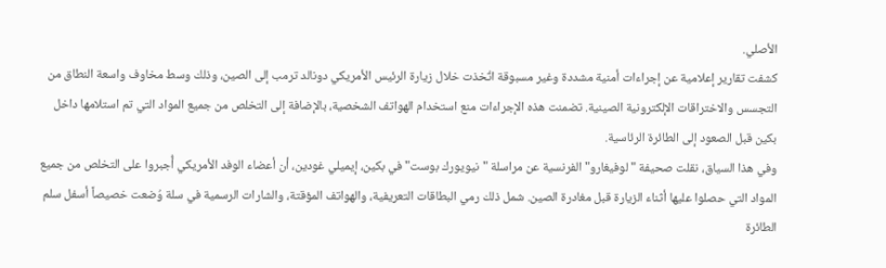الأصلي.
كشفت تقارير إعلامية عن إجراءات أمنية مشددة وغير مسبوقة اتُخذت خلال زيارة الرئيس الأمريكي دونالد ترمب إلى الصين، وذلك وسط مخاوف واسعة النطاق من التجسس والاختراقات الإلكترونية الصينية. تضمنت هذه الإجراءات منع استخدام الهواتف الشخصية، بالإضافة إلى التخلص من جميع المواد التي تم استلامها داخل بكين قبل الصعود إلى الطائرة الرئاسية.
وفي هذا السياق، نقلت صحيفة "لوفيغارو" الفرنسية عن مراسلة "نيويورك بوست" في بكين، إيميلي غودين، أن أعضاء الوفد الأمريكي أُجبروا على التخلص من جميع المواد التي حصلوا عليها أثناء الزيارة قبل مغادرة الصين. شمل ذلك رمي البطاقات التعريفية، والهواتف المؤقتة، والشارات الرسمية في سلة وُضعت خصيصاً أسفل سلم الطائرة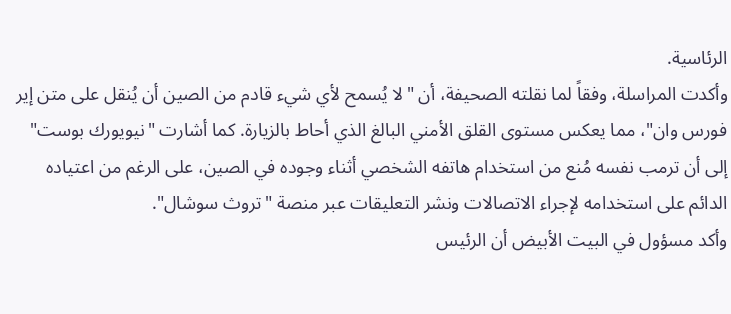الرئاسية.
وأكدت المراسلة، وفقاً لما نقلته الصحيفة، أن "لا يُسمح لأي شيء قادم من الصين أن يُنقل على متن إير فورس وان"، مما يعكس مستوى القلق الأمني البالغ الذي أحاط بالزيارة. كما أشارت "نيويورك بوست" إلى أن ترمب نفسه مُنع من استخدام هاتفه الشخصي أثناء وجوده في الصين، على الرغم من اعتياده الدائم على استخدامه لإجراء الاتصالات ونشر التعليقات عبر منصة "تروث سوشال".
وأكد مسؤول في البيت الأبيض أن الرئيس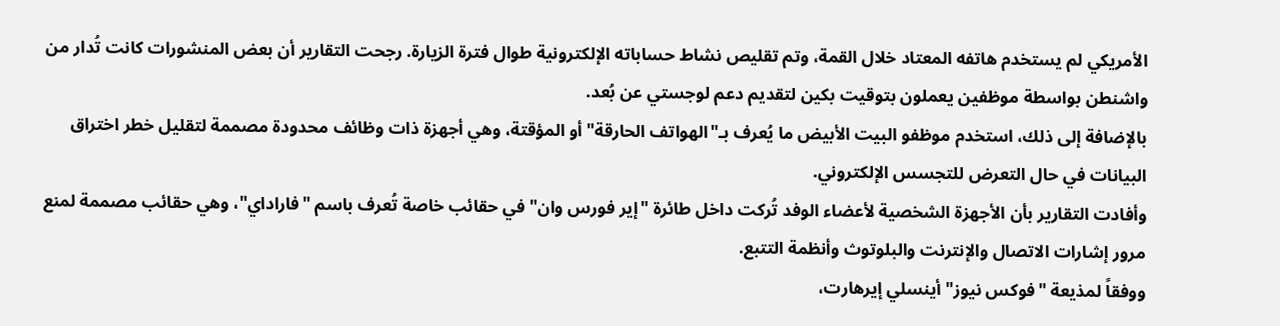الأمريكي لم يستخدم هاتفه المعتاد خلال القمة، وتم تقليص نشاط حساباته الإلكترونية طوال فترة الزيارة. رجحت التقارير أن بعض المنشورات كانت تُدار من واشنطن بواسطة موظفين يعملون بتوقيت بكين لتقديم دعم لوجستي عن بُعد.
بالإضافة إلى ذلك، استخدم موظفو البيت الأبيض ما يُعرف بـ"الهواتف الحارقة" أو المؤقتة، وهي أجهزة ذات وظائف محدودة مصممة لتقليل خطر اختراق البيانات في حال التعرض للتجسس الإلكتروني.
وأفادت التقارير بأن الأجهزة الشخصية لأعضاء الوفد تُركت داخل طائرة "إير فورس وان" في حقائب خاصة تُعرف باسم "فاراداي"، وهي حقائب مصممة لمنع مرور إشارات الاتصال والإنترنت والبلوتوث وأنظمة التتبع.
ووفقاً لمذيعة "فوكس نيوز" أينسلي إيرهارت،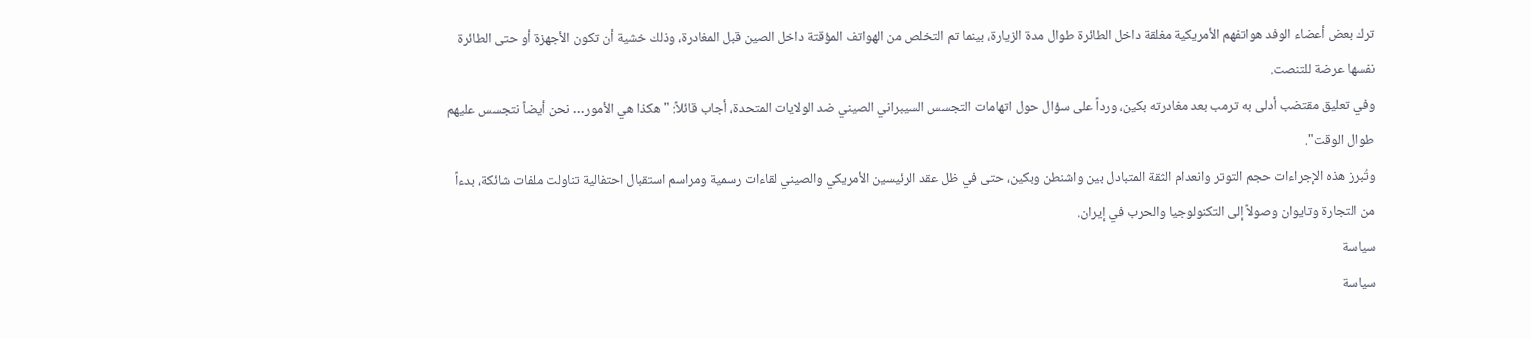ترك بعض أعضاء الوفد هواتفهم الأمريكية مغلقة داخل الطائرة طوال مدة الزيارة، بينما تم التخلص من الهواتف المؤقتة داخل الصين قبل المغادرة، وذلك خشية أن تكون الأجهزة أو حتى الطائرة نفسها عرضة للتنصت.
وفي تعليق مقتضب أدلى به ترمب بعد مغادرته بكين، ورداً على سؤال حول اتهامات التجسس السيبراني الصيني ضد الولايات المتحدة، أجاب قائلاً: "هكذا هي الأمور… نحن أيضاً نتجسس عليهم طوال الوقت".
وتُبرز هذه الإجراءات حجم التوتر وانعدام الثقة المتبادل بين واشنطن وبكين، حتى في ظل عقد الرئيسين الأمريكي والصيني لقاءات رسمية ومراسم استقبال احتفالية تناولت ملفات شائكة، بدءاً من التجارة وتايوان وصولاً إلى التكنولوجيا والحرب في إيران.
سياسة
سياسة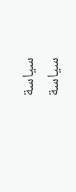سياسة
سياسة